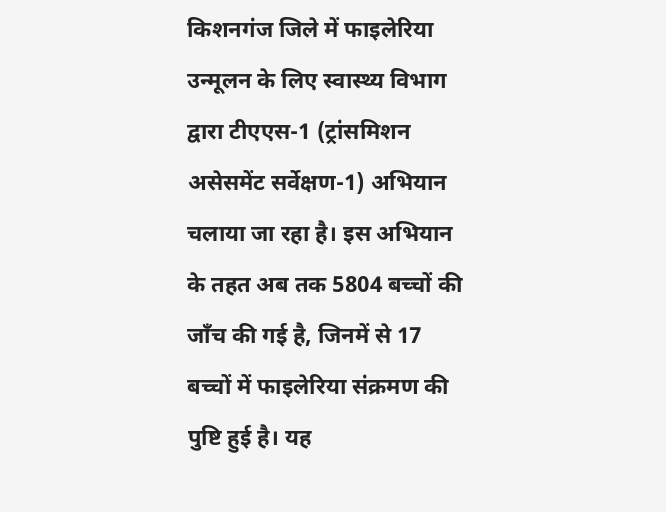किशनगंज जिले में फाइलेरिया उन्मूलन के लिए स्वास्थ्य विभाग द्वारा टीएएस-1 (ट्रांसमिशन असेसमेंट सर्वेक्षण-1) अभियान चलाया जा रहा है। इस अभियान के तहत अब तक 5804 बच्चों की जाँच की गई है, जिनमें से 17 बच्चों में फाइलेरिया संक्रमण की पुष्टि हुई है। यह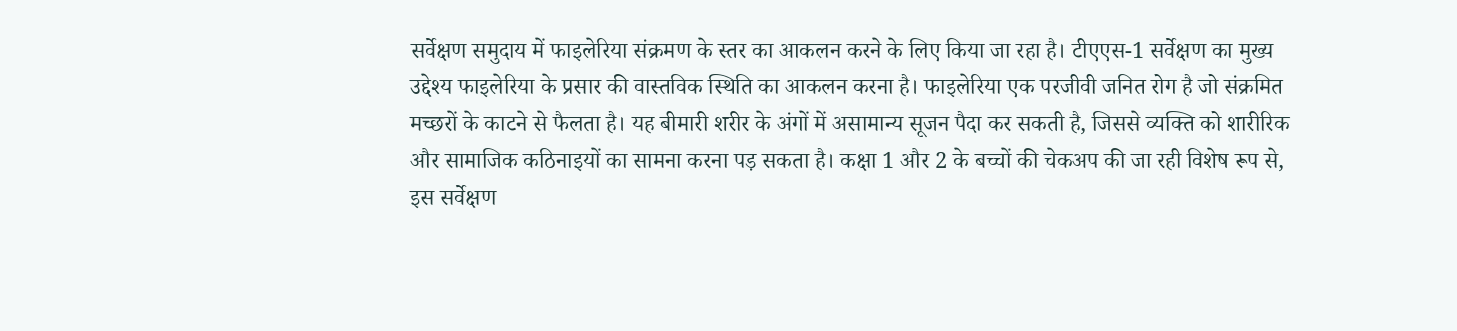सर्वेक्षण समुदाय में फाइलेरिया संक्रमण के स्तर का आकलन करने के लिए किया जा रहा है। टीएएस-1 सर्वेक्षण का मुख्य उद्देश्य फाइलेरिया के प्रसार की वास्तविक स्थिति का आकलन करना है। फाइलेरिया एक परजीवी जनित रोग है जो संक्रमित मच्छरों के काटने से फैलता है। यह बीमारी शरीर के अंगों में असामान्य सूजन पैदा कर सकती है, जिससे व्यक्ति को शारीरिक और सामाजिक कठिनाइयों का सामना करना पड़ सकता है। कक्षा 1 और 2 के बच्चों की चेकअप की जा रही विशेष रूप से, इस सर्वेक्षण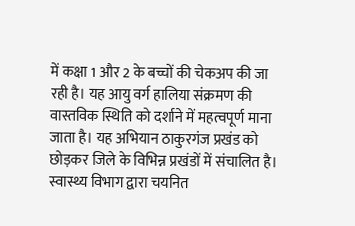में कक्षा 1 और 2 के बच्चों की चेकअप की जा रही है। यह आयु वर्ग हालिया संक्रमण की वास्तविक स्थिति को दर्शाने में महत्वपूर्ण माना जाता है। यह अभियान ठाकुरगंज प्रखंड को छोड़कर जिले के विभिन्न प्रखंडों में संचालित है। स्वास्थ्य विभाग द्वारा चयनित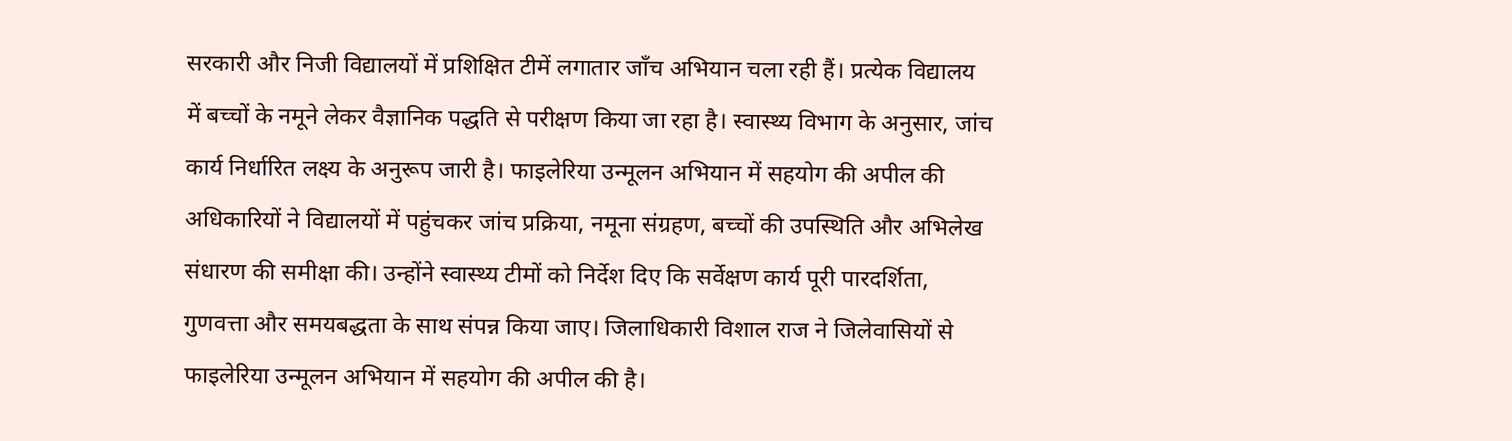सरकारी और निजी विद्यालयों में प्रशिक्षित टीमें लगातार जाँच अभियान चला रही हैं। प्रत्येक विद्यालय में बच्चों के नमूने लेकर वैज्ञानिक पद्धति से परीक्षण किया जा रहा है। स्वास्थ्य विभाग के अनुसार, जांच कार्य निर्धारित लक्ष्य के अनुरूप जारी है। फाइलेरिया उन्मूलन अभियान में सहयोग की अपील की अधिकारियों ने विद्यालयों में पहुंचकर जांच प्रक्रिया, नमूना संग्रहण, बच्चों की उपस्थिति और अभिलेख संधारण की समीक्षा की। उन्होंने स्वास्थ्य टीमों को निर्देश दिए कि सर्वेक्षण कार्य पूरी पारदर्शिता, गुणवत्ता और समयबद्धता के साथ संपन्न किया जाए। जिलाधिकारी विशाल राज ने जिलेवासियों से फाइलेरिया उन्मूलन अभियान में सहयोग की अपील की है।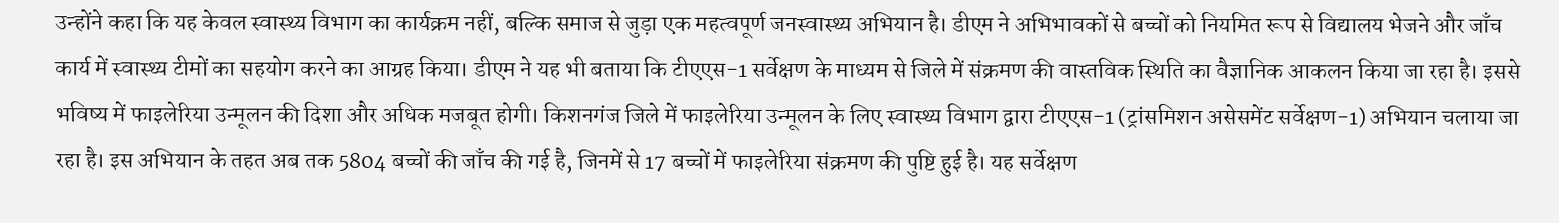उन्होंने कहा कि यह केवल स्वास्थ्य विभाग का कार्यक्रम नहीं, बल्कि समाज से जुड़ा एक महत्वपूर्ण जनस्वास्थ्य अभियान है। डीएम ने अभिभावकों से बच्चों को नियमित रूप से विद्यालय भेजने और जाँच कार्य में स्वास्थ्य टीमों का सहयोग करने का आग्रह किया। डीएम ने यह भी बताया कि टीएएस-1 सर्वेक्षण के माध्यम से जिले में संक्रमण की वास्तविक स्थिति का वैज्ञानिक आकलन किया जा रहा है। इससे भविष्य में फाइलेरिया उन्मूलन की दिशा और अधिक मजबूत होगी। किशनगंज जिले में फाइलेरिया उन्मूलन के लिए स्वास्थ्य विभाग द्वारा टीएएस-1 (ट्रांसमिशन असेसमेंट सर्वेक्षण-1) अभियान चलाया जा रहा है। इस अभियान के तहत अब तक 5804 बच्चों की जाँच की गई है, जिनमें से 17 बच्चों में फाइलेरिया संक्रमण की पुष्टि हुई है। यह सर्वेक्षण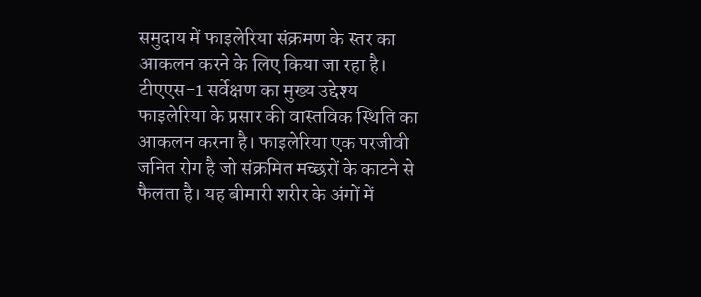समुदाय में फाइलेरिया संक्रमण के स्तर का आकलन करने के लिए किया जा रहा है। टीएएस-1 सर्वेक्षण का मुख्य उद्देश्य फाइलेरिया के प्रसार की वास्तविक स्थिति का आकलन करना है। फाइलेरिया एक परजीवी जनित रोग है जो संक्रमित मच्छरों के काटने से फैलता है। यह बीमारी शरीर के अंगों में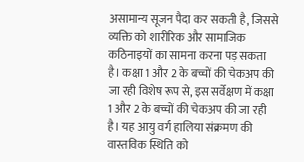असामान्य सूजन पैदा कर सकती है, जिससे व्यक्ति को शारीरिक और सामाजिक कठिनाइयों का सामना करना पड़ सकता है। कक्षा 1 और 2 के बच्चों की चेकअप की जा रही विशेष रूप से, इस सर्वेक्षण में कक्षा 1 और 2 के बच्चों की चेकअप की जा रही है। यह आयु वर्ग हालिया संक्रमण की वास्तविक स्थिति को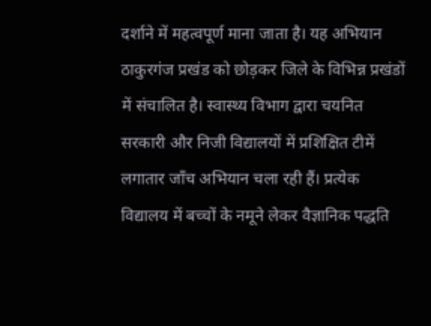दर्शाने में महत्वपूर्ण माना जाता है। यह अभियान ठाकुरगंज प्रखंड को छोड़कर जिले के विभिन्न प्रखंडों में संचालित है। स्वास्थ्य विभाग द्वारा चयनित सरकारी और निजी विद्यालयों में प्रशिक्षित टीमें लगातार जाँच अभियान चला रही हैं। प्रत्येक विद्यालय में बच्चों के नमूने लेकर वैज्ञानिक पद्धति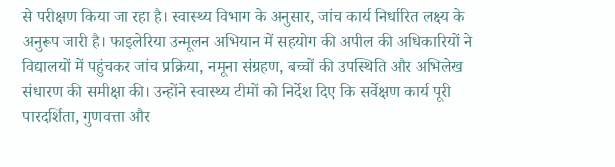से परीक्षण किया जा रहा है। स्वास्थ्य विभाग के अनुसार, जांच कार्य निर्धारित लक्ष्य के अनुरूप जारी है। फाइलेरिया उन्मूलन अभियान में सहयोग की अपील की अधिकारियों ने विद्यालयों में पहुंचकर जांच प्रक्रिया, नमूना संग्रहण, बच्चों की उपस्थिति और अभिलेख संधारण की समीक्षा की। उन्होंने स्वास्थ्य टीमों को निर्देश दिए कि सर्वेक्षण कार्य पूरी पारदर्शिता, गुणवत्ता और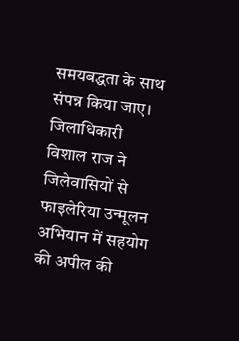समयबद्धता के साथ संपन्न किया जाए। जिलाधिकारी विशाल राज ने जिलेवासियों से फाइलेरिया उन्मूलन अभियान में सहयोग की अपील की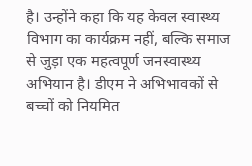है। उन्होंने कहा कि यह केवल स्वास्थ्य विभाग का कार्यक्रम नहीं, बल्कि समाज से जुड़ा एक महत्वपूर्ण जनस्वास्थ्य अभियान है। डीएम ने अभिभावकों से बच्चों को नियमित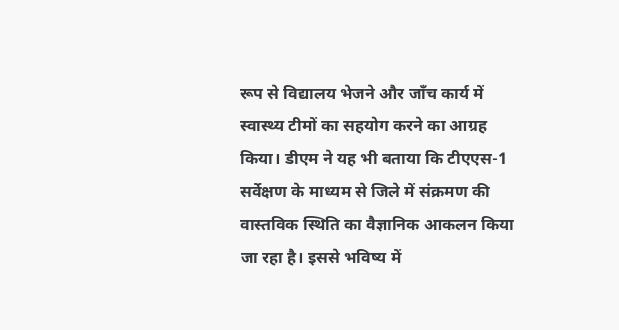रूप से विद्यालय भेजने और जाँच कार्य में स्वास्थ्य टीमों का सहयोग करने का आग्रह किया। डीएम ने यह भी बताया कि टीएएस-1 सर्वेक्षण के माध्यम से जिले में संक्रमण की वास्तविक स्थिति का वैज्ञानिक आकलन किया जा रहा है। इससे भविष्य में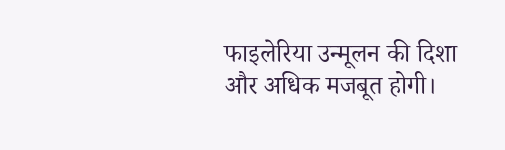फाइलेरिया उन्मूलन की दिशा और अधिक मजबूत होगी।